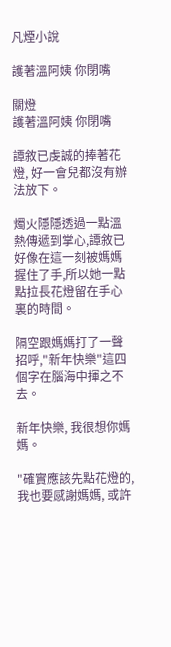凡煙小說

護著溫阿姨 你閉嘴

關燈
護著溫阿姨 你閉嘴

譚敘已虔誠的捧著花燈, 好一會兒都沒有辦法放下。

燭火隱隱透過一點溫熱傳遞到掌心,譚敘已好像在這一刻被媽媽握住了手,所以她一點點拉長花燈留在手心裏的時間。

隔空跟媽媽打了一聲招呼,"新年快樂"這四個字在腦海中揮之不去。

新年快樂, 我很想你媽媽。

"確實應該先點花燈的, 我也要感謝媽媽, 或許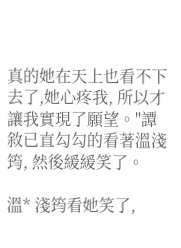真的她在天上也看不下去了,她心疼我, 所以才讓我實現了願望。"譚敘已直勾勾的看著溫淺筠, 然後緩緩笑了。

溫* 淺筠看她笑了,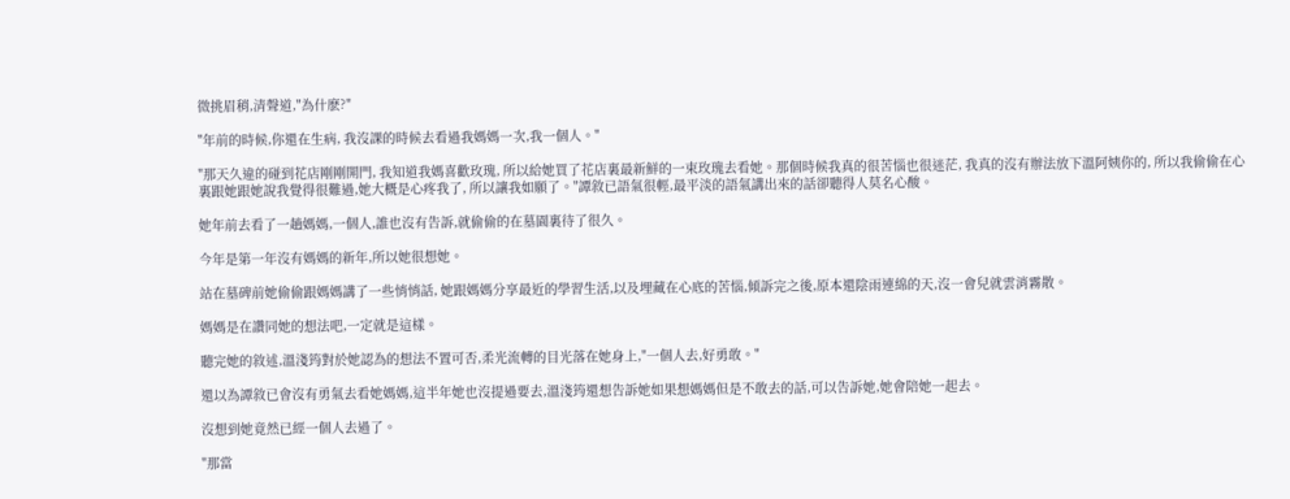微挑眉稍,清聲道,"為什麽?"

"年前的時候,你還在生病, 我沒課的時候去看過我媽媽一次,我一個人。"

"那天久違的碰到花店剛剛開門, 我知道我媽喜歡玫瑰, 所以給她買了花店裏最新鮮的一束玫瑰去看她。那個時候我真的很苦惱也很迷茫, 我真的沒有辦法放下溫阿姨你的, 所以我偷偷在心裏跟她跟她說我覺得很難過,她大概是心疼我了, 所以讓我如願了。"譚敘已語氣很輕,最平淡的語氣講出來的話卻聽得人莫名心酸。

她年前去看了一趟媽媽,一個人,誰也沒有告訴,就偷偷的在墓園裏待了很久。

今年是第一年沒有媽媽的新年,所以她很想她。

站在墓碑前她偷偷跟媽媽講了一些悄悄話, 她跟媽媽分享最近的學習生活,以及埋藏在心底的苦惱,傾訴完之後,原本還陰雨連綿的天,沒一會兒就雲消霧散。

媽媽是在讚同她的想法吧,一定就是這樣。

聽完她的敘述,溫淺筠對於她認為的想法不置可否,柔光流轉的目光落在她身上,"一個人去,好勇敢。"

還以為譚敘已會沒有勇氣去看她媽媽,這半年她也沒提過要去,溫淺筠還想告訴她如果想媽媽但是不敢去的話,可以告訴她,她會陪她一起去。

沒想到她竟然已經一個人去過了。

"那當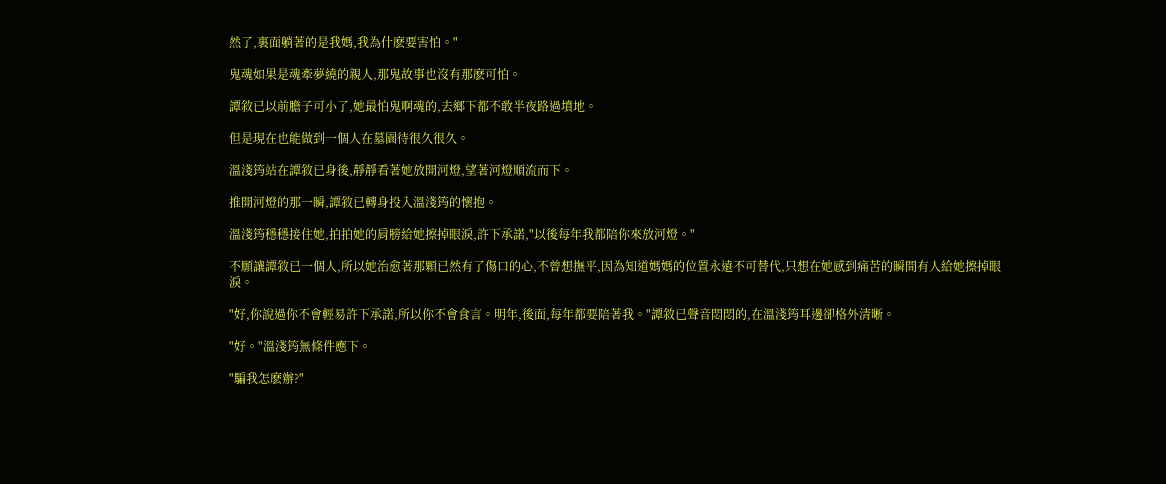然了,裏面躺著的是我媽,我為什麽要害怕。"

鬼魂如果是魂牽夢繞的親人,那鬼故事也沒有那麽可怕。

譚敘已以前膽子可小了,她最怕鬼啊魂的,去鄉下都不敢半夜路過墳地。

但是現在也能做到一個人在墓園待很久很久。

溫淺筠站在譚敘已身後,靜靜看著她放開河燈,望著河燈順流而下。

推開河燈的那一瞬,譚敘已轉身投入溫淺筠的懷抱。

溫淺筠穩穩接住她,拍拍她的肩膀給她擦掉眼淚,許下承諾,"以後每年我都陪你來放河燈。"

不願讓譚敘已一個人,所以她治愈著那顆已然有了傷口的心,不曾想撫平,因為知道媽媽的位置永遠不可替代,只想在她感到痛苦的瞬間有人給她擦掉眼淚。

"好,你說過你不會輕易許下承諾,所以你不會食言。明年,後面,每年都要陪著我。"譚敘已聲音悶悶的,在溫淺筠耳邊卻格外清晰。

"好。"溫淺筠無條件應下。

"騙我怎麽辦?"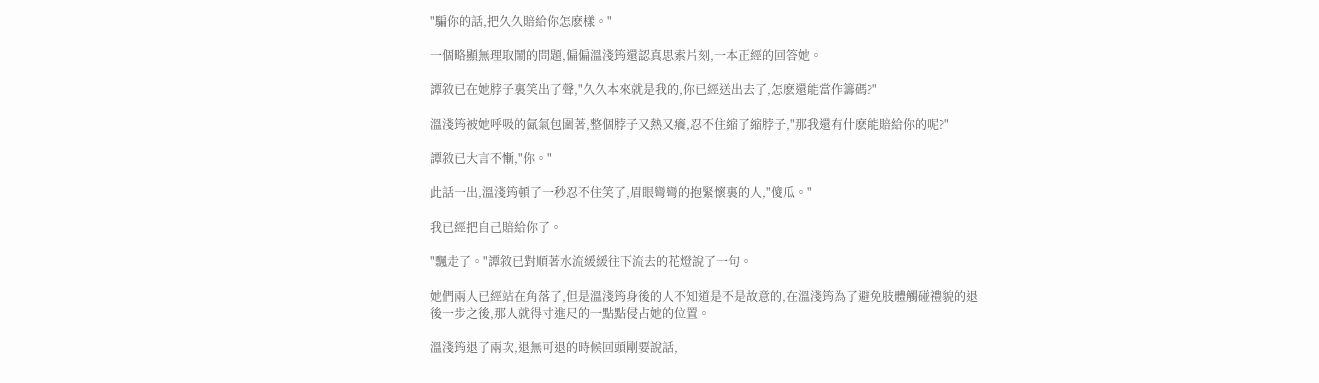"騙你的話,把久久賠給你怎麽樣。"

一個略顯無理取鬧的問題,偏偏溫淺筠還認真思索片刻,一本正經的回答她。

譚敘已在她脖子裏笑出了聲,"久久本來就是我的,你已經送出去了,怎麽還能當作籌碼?"

溫淺筠被她呼吸的氤氣包圍著,整個脖子又熱又癢,忍不住縮了縮脖子,"那我還有什麽能賠給你的呢?"

譚敘已大言不慚,"你。"

此話一出,溫淺筠頓了一秒忍不住笑了,眉眼彎彎的抱緊懷裏的人,"傻瓜。"

我已經把自己賠給你了。

"飄走了。"譚敘已對順著水流緩緩往下流去的花燈說了一句。

她們兩人已經站在角落了,但是溫淺筠身後的人不知道是不是故意的,在溫淺筠為了避免肢體觸碰禮貌的退後一步之後,那人就得寸進尺的一點點侵占她的位置。

溫淺筠退了兩次,退無可退的時候回頭剛要說話,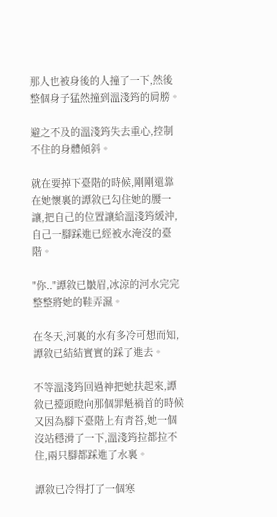那人也被身後的人撞了一下,然後整個身子猛然撞到溫淺筠的肩膀。

避之不及的溫淺筠失去重心,控制不住的身體傾斜。

就在要掉下臺階的時候,剛剛還靠在她懷裏的譚敘已勾住她的腰一讓,把自己的位置讓給溫淺筠緩沖,自己一腳踩進已經被水淹沒的臺階。

"你.."譚敘已皺眉,冰涼的河水完完整整將她的鞋弄濕。

在冬天,河裏的水有多冷可想而知,譚敘已結結實實的踩了進去。

不等溫淺筠回過神把她扶起來,譚敘已擡頭瞪向那個罪魁禍首的時候又因為腳下臺階上有青苔,她一個沒站穩滑了一下,溫淺筠拉都拉不住,兩只腳都踩進了水裏。

譚敘已冷得打了一個寒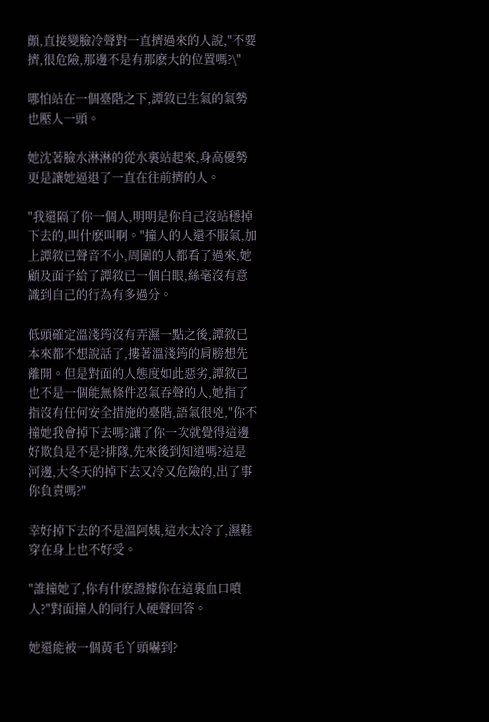顫,直接變臉冷聲對一直擠過來的人說,"不要擠,很危險,那邊不是有那麽大的位置嗎?\"

哪怕站在一個臺階之下,譚敘已生氣的氣勢也壓人一頭。

她沈著臉水淋淋的從水裏站起來,身高優勢更是讓她逼退了一直在往前擠的人。

"我還隔了你一個人,明明是你自己沒站穩掉下去的,叫什麽叫啊。"撞人的人還不服氣,加上譚敘已聲音不小,周圍的人都看了過來,她顧及面子給了譚敘已一個白眼,絲毫沒有意識到自己的行為有多過分。

低頭確定溫淺筠沒有弄濕一點之後,譚敘已本來都不想說話了,摟著溫淺筠的肩膀想先離開。但是對面的人態度如此惡劣,譚敘已也不是一個能無條件忍氣吞聲的人,她指了指沒有任何安全措施的臺階,語氣很兇,"你不撞她我會掉下去嗎?讓了你一次就覺得這邊好欺負是不是?排隊,先來後到知道嗎?這是河邊,大冬天的掉下去又冷又危險的,出了事你負責嗎?"

幸好掉下去的不是溫阿姨,這水太冷了,濕鞋穿在身上也不好受。

"誰撞她了,你有什麽證據你在這裏血口噴人?"對面撞人的同行人硬聲回答。

她還能被一個黃毛丫頭嚇到?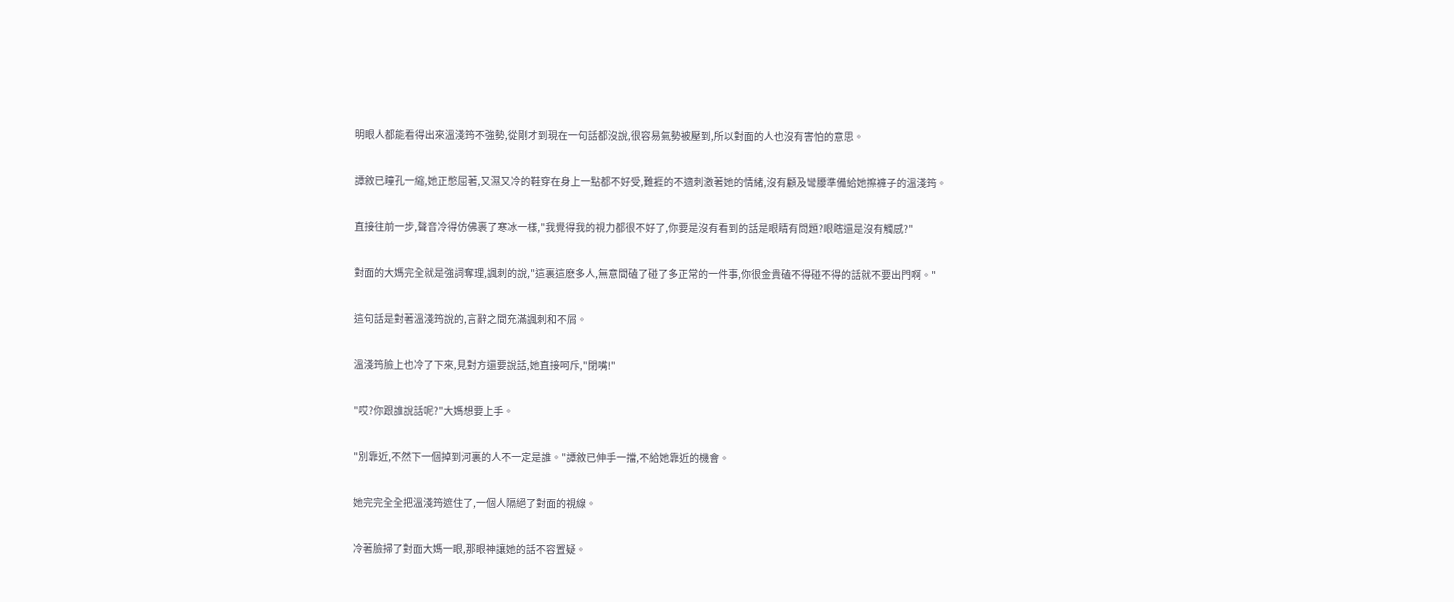明眼人都能看得出來溫淺筠不強勢,從剛才到現在一句話都沒說,很容易氣勢被壓到,所以對面的人也沒有害怕的意思。

譚敘已瞳孔一縮,她正憋屈著,又濕又冷的鞋穿在身上一點都不好受,難捱的不適刺激著她的情緒,沒有顧及彎腰準備給她擦褲子的溫淺筠。

直接往前一步,聲音冷得仿佛裹了寒冰一樣,"我覺得我的視力都很不好了,你要是沒有看到的話是眼睛有問題?眼瞎還是沒有觸感?"

對面的大媽完全就是強詞奪理,諷刺的說,"這裏這麽多人,無意間磕了碰了多正常的一件事,你很金貴磕不得碰不得的話就不要出門啊。"

這句話是對著溫淺筠說的,言辭之間充滿諷刺和不屑。

溫淺筠臉上也冷了下來,見對方還要說話,她直接呵斥,"閉嘴!"

"哎?你跟誰說話呢?"大媽想要上手。

"別靠近,不然下一個掉到河裏的人不一定是誰。"譚敘已伸手一擋,不給她靠近的機會。

她完完全全把溫淺筠遮住了,一個人隔絕了對面的視線。

冷著臉掃了對面大媽一眼,那眼神讓她的話不容置疑。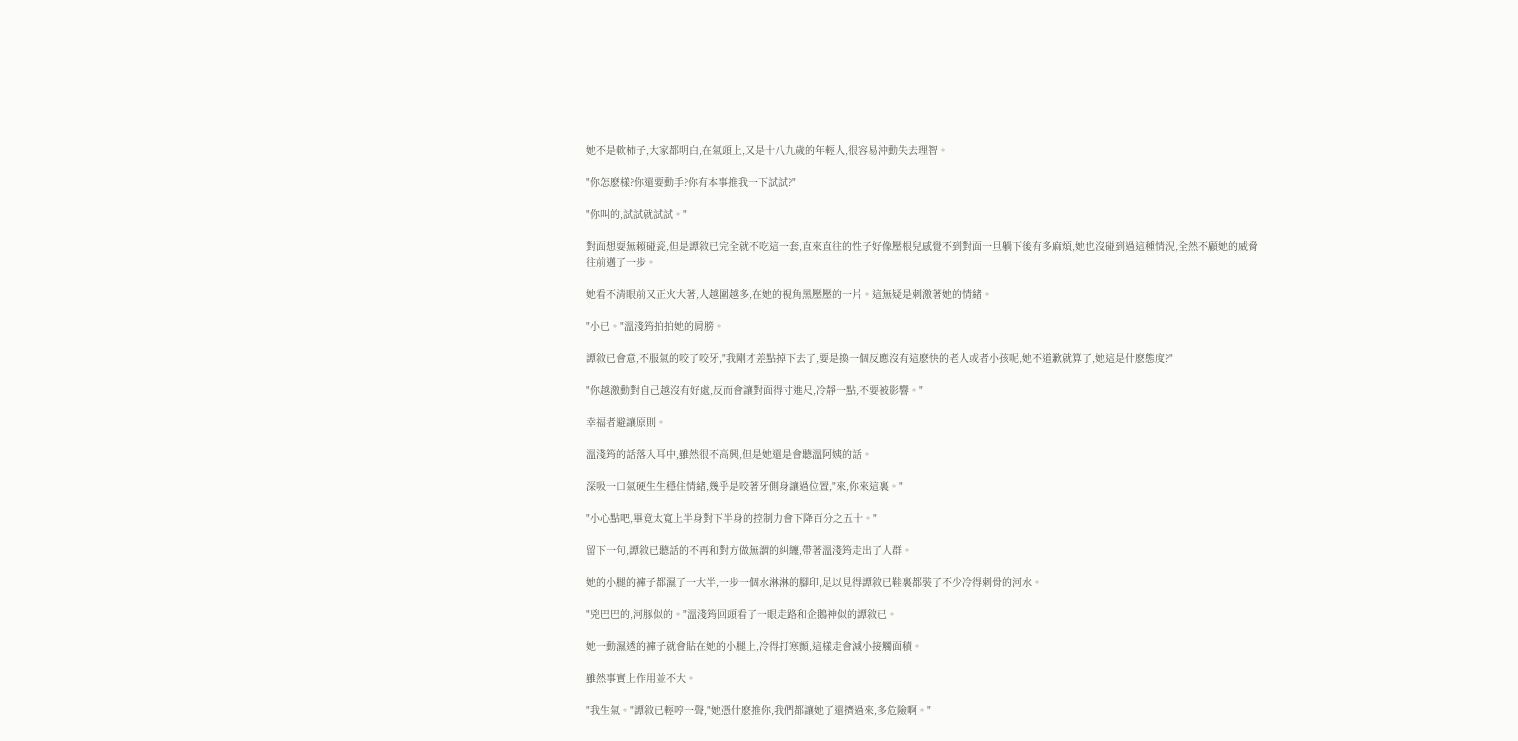她不是軟柿子,大家都明白,在氣頭上,又是十八九歲的年輕人,很容易沖動失去理智。

"你怎麽樣?你還要動手?你有本事推我一下試試?"

"你叫的,試試就試試。"

對面想耍無賴碰瓷,但是譚敘已完全就不吃這一套,直來直往的性子好像壓根兒感覺不到對面一旦躺下後有多麻煩,她也沒碰到過這種情況,全然不顧她的威脅往前邁了一步。

她看不清眼前又正火大著,人越圍越多,在她的視角黑壓壓的一片。這無疑是刺激著她的情緒。

"小已。"溫淺筠拍拍她的肩膀。

譚敘已會意,不服氣的咬了咬牙,"我剛才差點掉下去了,要是換一個反應沒有這麽快的老人或者小孩呢,她不道歉就算了,她這是什麽態度?"

"你越激動對自己越沒有好處,反而會讓對面得寸進尺,冷靜一點,不要被影響。"

幸福者避讓原則。

溫淺筠的話落入耳中,雖然很不高興,但是她還是會聽溫阿姨的話。

深吸一口氣硬生生穩住情緒,幾乎是咬著牙側身讓過位置,"來,你來這裏。"

"小心點吧,畢竟太寬上半身對下半身的控制力會下降百分之五十。"

留下一句,譚敘已聽話的不再和對方做無謂的糾纏,帶著溫淺筠走出了人群。

她的小腿的褲子都濕了一大半,一步一個水淋淋的腳印,足以見得譚敘已鞋裏都裝了不少冷得刺骨的河水。

"兇巴巴的,河豚似的。"溫淺筠回頭看了一眼走路和企鵝神似的譚敘已。

她一動濕透的褲子就會貼在她的小腿上,冷得打寒顫,這樣走會減小接觸面積。

雖然事實上作用並不大。

"我生氣。"譚敘已輕哼一聲,"她憑什麽推你,我們都讓她了還擠過來,多危險啊。"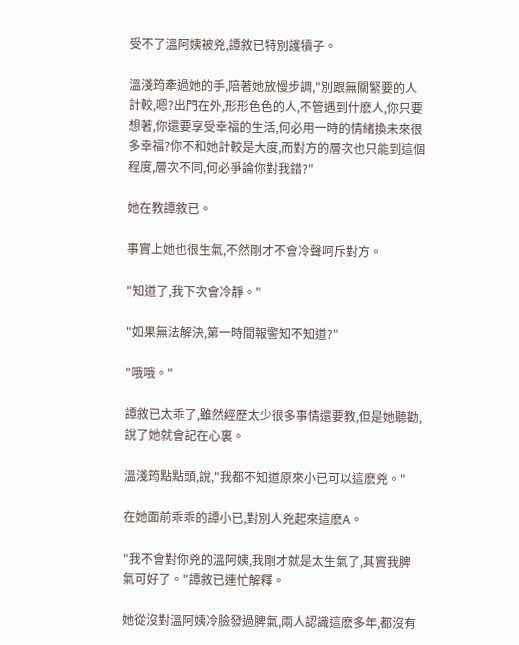受不了溫阿姨被兇,譚敘已特別護犢子。

溫淺筠牽過她的手,陪著她放慢步調,"別跟無關緊要的人計較,嗯?出門在外,形形色色的人,不管遇到什麽人,你只要想著,你還要享受幸福的生活,何必用一時的情緒換未來很多幸福?你不和她計較是大度,而對方的層次也只能到這個程度,層次不同,何必爭論你對我錯?"

她在教譚敘已。

事實上她也很生氣,不然剛才不會冷聲呵斥對方。

"知道了,我下次會冷靜。"

"如果無法解決,第一時間報警知不知道?"

"哦哦。"

譚敘已太乖了,雖然經歷太少很多事情還要教,但是她聽勸,說了她就會記在心裏。

溫淺筠點點頭,說,"我都不知道原來小已可以這麽兇。"

在她面前乖乖的譚小已,對別人兇起來這麽A。

"我不會對你兇的溫阿姨,我剛才就是太生氣了,其實我脾氣可好了。"譚敘已連忙解釋。

她從沒對溫阿姨冷臉發過脾氣,兩人認識這麽多年,都沒有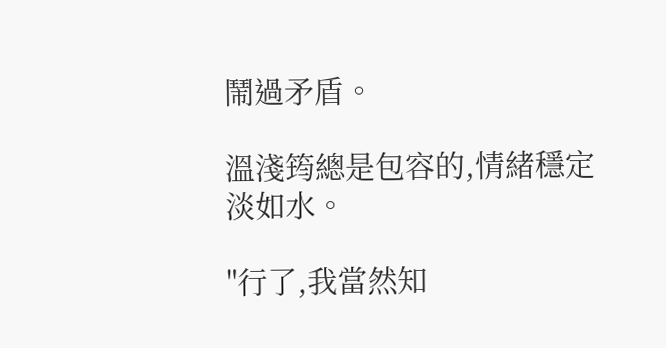鬧過矛盾。

溫淺筠總是包容的,情緒穩定淡如水。

"行了,我當然知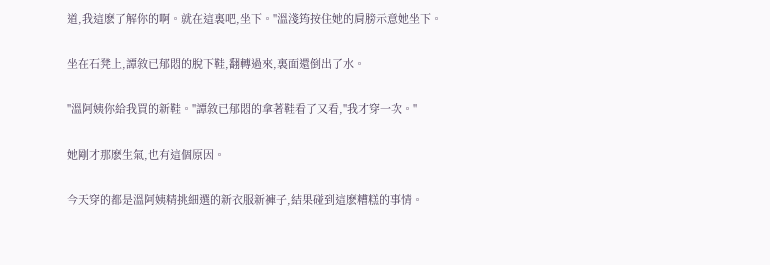道,我這麽了解你的啊。就在這裏吧,坐下。"溫淺筠按住她的肩膀示意她坐下。

坐在石凳上,譚敘已郁悶的脫下鞋,翻轉過來,裏面還倒出了水。

"溫阿姨你給我買的新鞋。"譚敘已郁悶的拿著鞋看了又看,"我才穿一次。"

她剛才那麽生氣,也有這個原因。

今天穿的都是溫阿姨精挑細選的新衣服新褲子,結果碰到這麽糟糕的事情。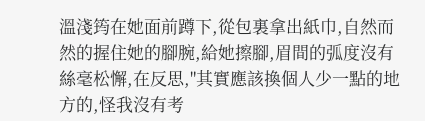溫淺筠在她面前蹲下,從包裏拿出紙巾,自然而然的握住她的腳腕,給她擦腳,眉間的弧度沒有絲毫松懈,在反思,"其實應該換個人少一點的地方的,怪我沒有考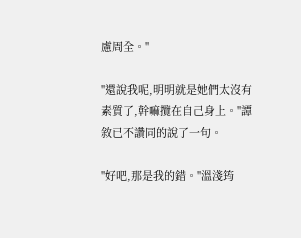慮周全。"

"還說我呢,明明就是她們太沒有素質了,幹嘛攬在自己身上。"譚敘已不讚同的說了一句。

"好吧,那是我的錯。"溫淺筠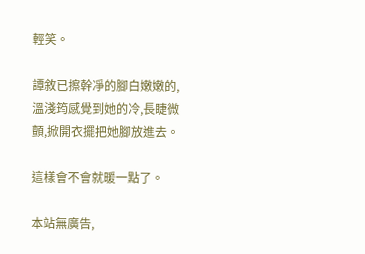輕笑。

譚敘已擦幹凈的腳白嫩嫩的,溫淺筠感覺到她的冷,長睫微顫,掀開衣擺把她腳放進去。

這樣會不會就暖一點了。

本站無廣告,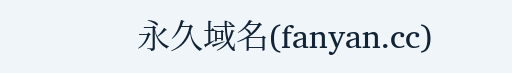永久域名(fanyan.cc)